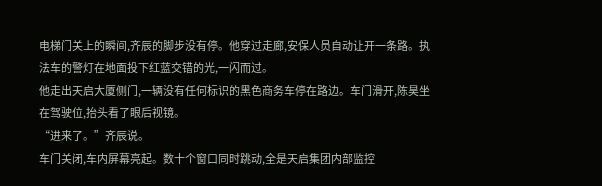电梯门关上的瞬间,齐辰的脚步没有停。他穿过走廊,安保人员自动让开一条路。执法车的警灯在地面投下红蓝交错的光,一闪而过。
他走出天启大厦侧门,一辆没有任何标识的黑色商务车停在路边。车门滑开,陈昊坐在驾驶位,抬头看了眼后视镜。
“进来了。”齐辰说。
车门关闭,车内屏幕亮起。数十个窗口同时跳动,全是天启集团内部监控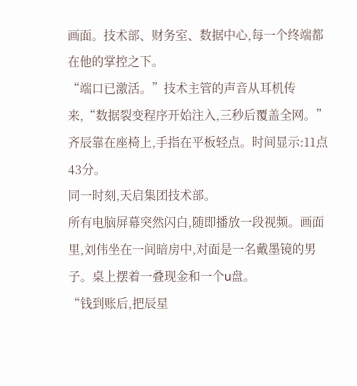画面。技术部、财务室、数据中心,每一个终端都在他的掌控之下。
“端口已激活。”技术主管的声音从耳机传来,“数据裂变程序开始注入,三秒后覆盖全网。”
齐辰靠在座椅上,手指在平板轻点。时间显示:11点43分。
同一时刻,天启集团技术部。
所有电脑屏幕突然闪白,随即播放一段视频。画面里,刘伟坐在一间暗房中,对面是一名戴墨镜的男子。桌上摆着一叠现金和一个u盘。
“钱到账后,把辰星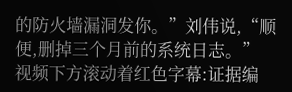的防火墙漏洞发你。”刘伟说,“顺便,删掉三个月前的系统日志。”
视频下方滚动着红色字幕:证据编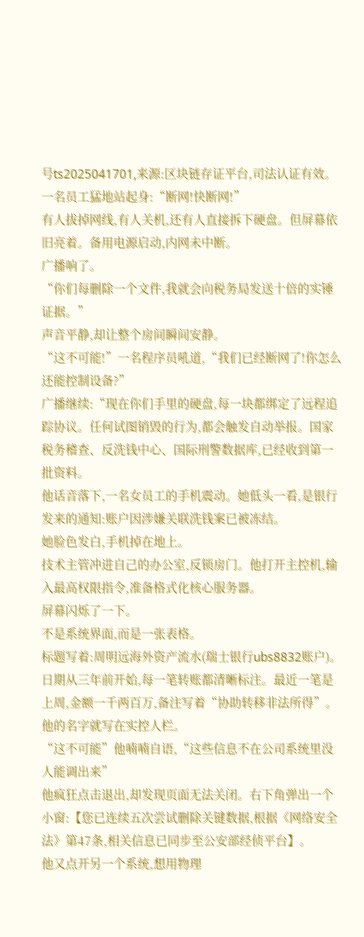号ts2025041701,来源:区块链存证平台,司法认证有效。
一名员工猛地站起身:“断网!快断网!”
有人拔掉网线,有人关机,还有人直接拆下硬盘。但屏幕依旧亮着。备用电源启动,内网未中断。
广播响了。
“你们每删除一个文件,我就会向税务局发送十倍的实锤证据。”
声音平静,却让整个房间瞬间安静。
“这不可能!”一名程序员吼道,“我们已经断网了!你怎么还能控制设备?”
广播继续:“现在你们手里的硬盘,每一块都绑定了远程追踪协议。任何试图销毁的行为,都会触发自动举报。国家税务稽查、反洗钱中心、国际刑警数据库,已经收到第一批资料。
他话音落下,一名女员工的手机震动。她低头一看,是银行发来的通知:账户因涉嫌关联洗钱案已被冻结。
她脸色发白,手机掉在地上。
技术主管冲进自己的办公室,反锁房门。他打开主控机,输入最高权限指令,准备格式化核心服务器。
屏幕闪烁了一下。
不是系统界面,而是一张表格。
标题写着:周明远海外资产流水(瑞士银行ubs8832账户)。
日期从三年前开始,每一笔转账都清晰标注。最近一笔是上周,金额一千两百万,备注写着“协助转移非法所得”。
他的名字就写在实控人栏。
“这不可能”他喃喃自语,“这些信息不在公司系统里没人能调出来”
他疯狂点击退出,却发现页面无法关闭。右下角弹出一个小窗:【您已连续五次尝试删除关键数据,根据《网络安全法》第47条,相关信息已同步至公安部经侦平台】。
他又点开另一个系统,想用物理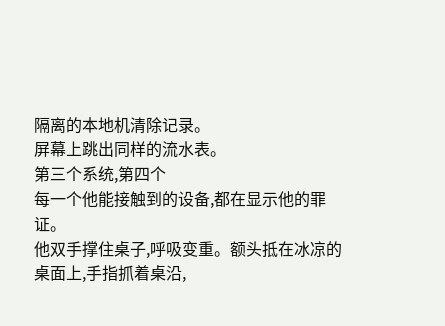隔离的本地机清除记录。
屏幕上跳出同样的流水表。
第三个系统,第四个
每一个他能接触到的设备,都在显示他的罪证。
他双手撑住桌子,呼吸变重。额头抵在冰凉的桌面上,手指抓着桌沿,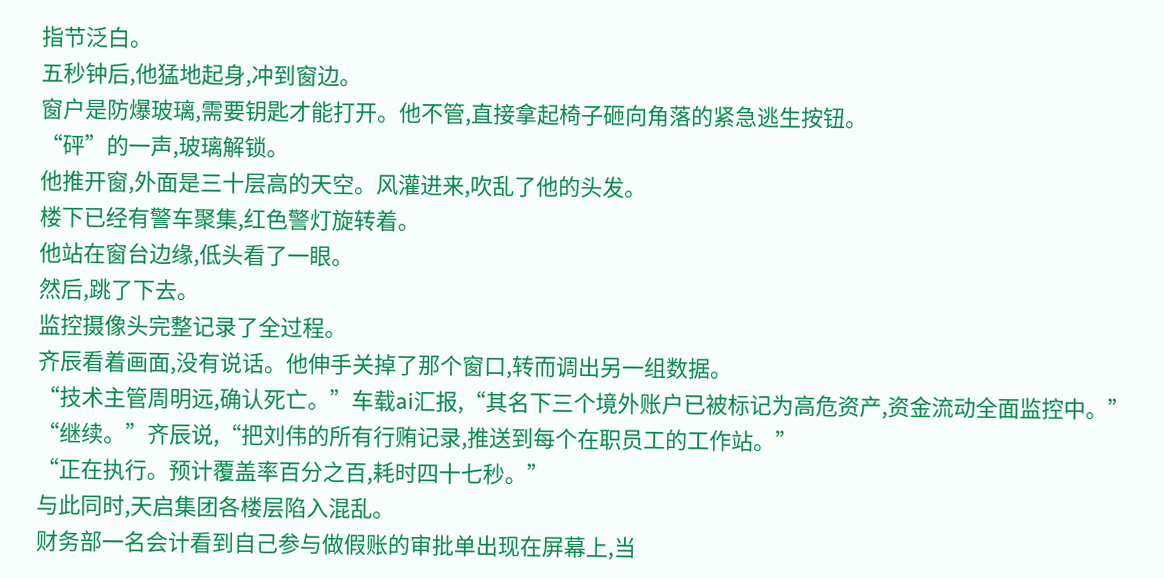指节泛白。
五秒钟后,他猛地起身,冲到窗边。
窗户是防爆玻璃,需要钥匙才能打开。他不管,直接拿起椅子砸向角落的紧急逃生按钮。
“砰”的一声,玻璃解锁。
他推开窗,外面是三十层高的天空。风灌进来,吹乱了他的头发。
楼下已经有警车聚集,红色警灯旋转着。
他站在窗台边缘,低头看了一眼。
然后,跳了下去。
监控摄像头完整记录了全过程。
齐辰看着画面,没有说话。他伸手关掉了那个窗口,转而调出另一组数据。
“技术主管周明远,确认死亡。”车载ai汇报,“其名下三个境外账户已被标记为高危资产,资金流动全面监控中。”
“继续。”齐辰说,“把刘伟的所有行贿记录,推送到每个在职员工的工作站。”
“正在执行。预计覆盖率百分之百,耗时四十七秒。”
与此同时,天启集团各楼层陷入混乱。
财务部一名会计看到自己参与做假账的审批单出现在屏幕上,当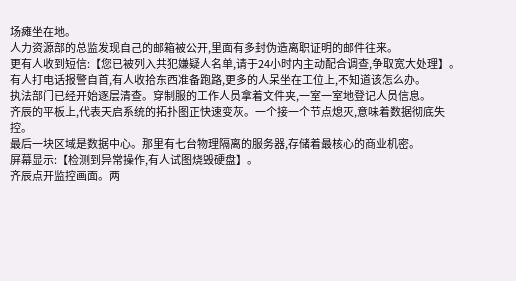场瘫坐在地。
人力资源部的总监发现自己的邮箱被公开,里面有多封伪造离职证明的邮件往来。
更有人收到短信:【您已被列入共犯嫌疑人名单,请于24小时内主动配合调查,争取宽大处理】。
有人打电话报警自首,有人收拾东西准备跑路,更多的人呆坐在工位上,不知道该怎么办。
执法部门已经开始逐层清查。穿制服的工作人员拿着文件夹,一室一室地登记人员信息。
齐辰的平板上,代表天启系统的拓扑图正快速变灰。一个接一个节点熄灭,意味着数据彻底失控。
最后一块区域是数据中心。那里有七台物理隔离的服务器,存储着最核心的商业机密。
屏幕显示:【检测到异常操作,有人试图烧毁硬盘】。
齐辰点开监控画面。两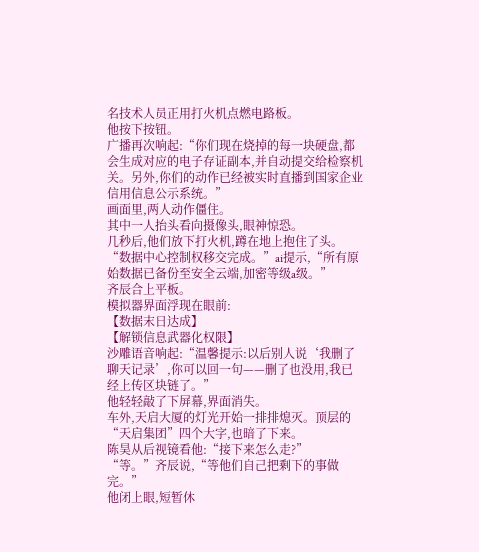名技术人员正用打火机点燃电路板。
他按下按钮。
广播再次响起:“你们现在烧掉的每一块硬盘,都会生成对应的电子存证副本,并自动提交给检察机关。另外,你们的动作已经被实时直播到国家企业信用信息公示系统。”
画面里,两人动作僵住。
其中一人抬头看向摄像头,眼神惊恐。
几秒后,他们放下打火机,蹲在地上抱住了头。
“数据中心控制权移交完成。”ai提示,“所有原始数据已备份至安全云端,加密等级a级。”
齐辰合上平板。
模拟器界面浮现在眼前:
【数据末日达成】
【解锁信息武器化权限】
沙雕语音响起:“温馨提示:以后别人说‘我删了聊天记录’,你可以回一句——删了也没用,我已经上传区块链了。”
他轻轻敲了下屏幕,界面消失。
车外,天启大厦的灯光开始一排排熄灭。顶层的“天启集团”四个大字,也暗了下来。
陈昊从后视镜看他:“接下来怎么走?”
“等。”齐辰说,“等他们自己把剩下的事做完。”
他闭上眼,短暂休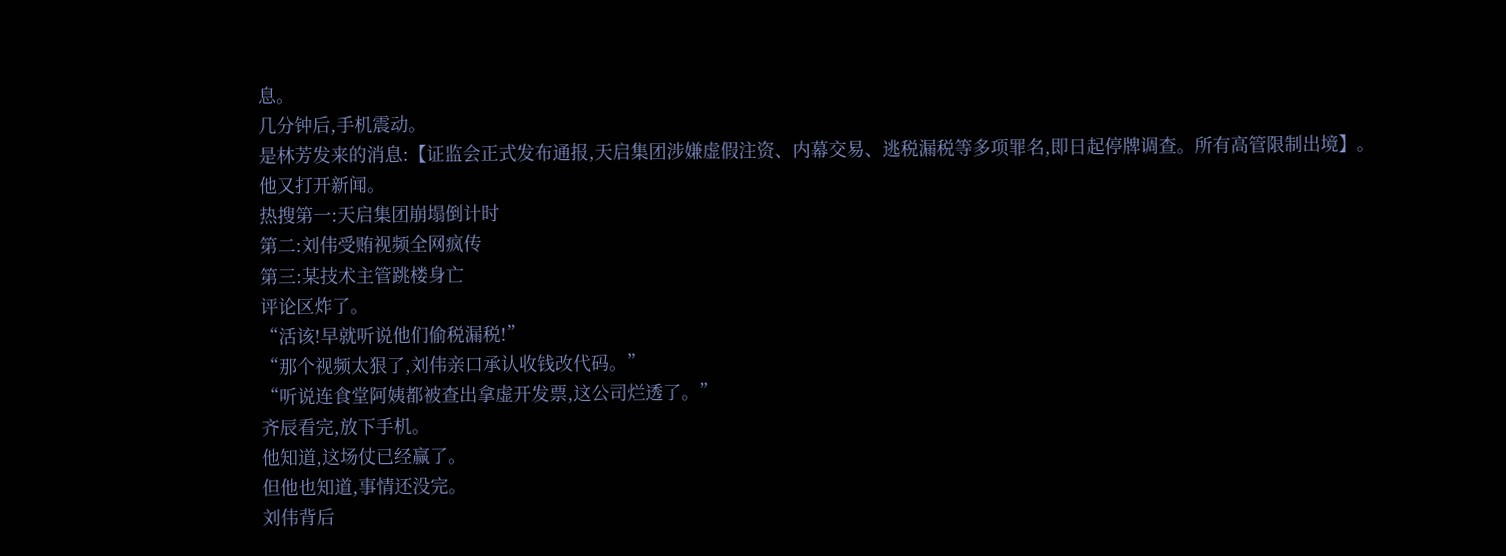息。
几分钟后,手机震动。
是林芳发来的消息:【证监会正式发布通报,天启集团涉嫌虚假注资、内幕交易、逃税漏税等多项罪名,即日起停牌调查。所有高管限制出境】。
他又打开新闻。
热搜第一:天启集团崩塌倒计时
第二:刘伟受贿视频全网疯传
第三:某技术主管跳楼身亡
评论区炸了。
“活该!早就听说他们偷税漏税!”
“那个视频太狠了,刘伟亲口承认收钱改代码。”
“听说连食堂阿姨都被查出拿虚开发票,这公司烂透了。”
齐辰看完,放下手机。
他知道,这场仗已经赢了。
但他也知道,事情还没完。
刘伟背后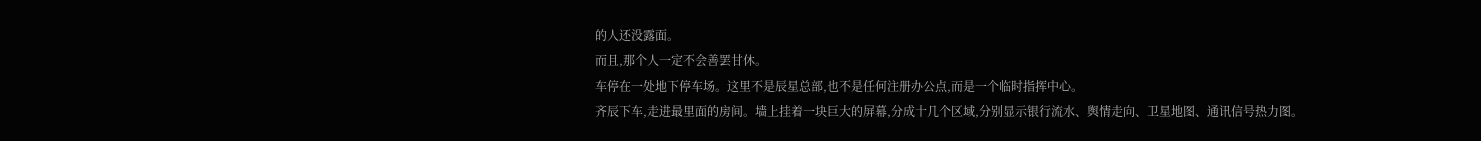的人还没露面。
而且,那个人一定不会善罢甘休。
车停在一处地下停车场。这里不是辰星总部,也不是任何注册办公点,而是一个临时指挥中心。
齐辰下车,走进最里面的房间。墙上挂着一块巨大的屏幕,分成十几个区域,分别显示银行流水、舆情走向、卫星地图、通讯信号热力图。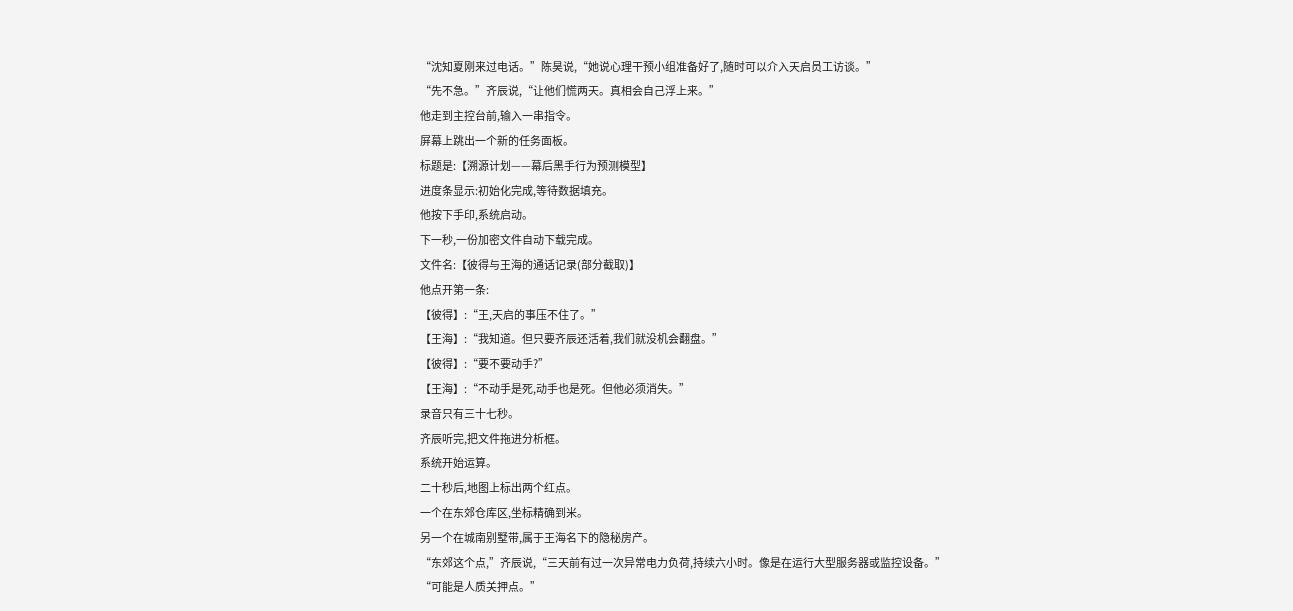“沈知夏刚来过电话。”陈昊说,“她说心理干预小组准备好了,随时可以介入天启员工访谈。”
“先不急。”齐辰说,“让他们慌两天。真相会自己浮上来。”
他走到主控台前,输入一串指令。
屏幕上跳出一个新的任务面板。
标题是:【溯源计划——幕后黑手行为预测模型】
进度条显示:初始化完成,等待数据填充。
他按下手印,系统启动。
下一秒,一份加密文件自动下载完成。
文件名:【彼得与王海的通话记录(部分截取)】
他点开第一条:
【彼得】:“王,天启的事压不住了。”
【王海】:“我知道。但只要齐辰还活着,我们就没机会翻盘。”
【彼得】:“要不要动手?”
【王海】:“不动手是死,动手也是死。但他必须消失。”
录音只有三十七秒。
齐辰听完,把文件拖进分析框。
系统开始运算。
二十秒后,地图上标出两个红点。
一个在东郊仓库区,坐标精确到米。
另一个在城南别墅带,属于王海名下的隐秘房产。
“东郊这个点,”齐辰说,“三天前有过一次异常电力负荷,持续六小时。像是在运行大型服务器或监控设备。”
“可能是人质关押点。”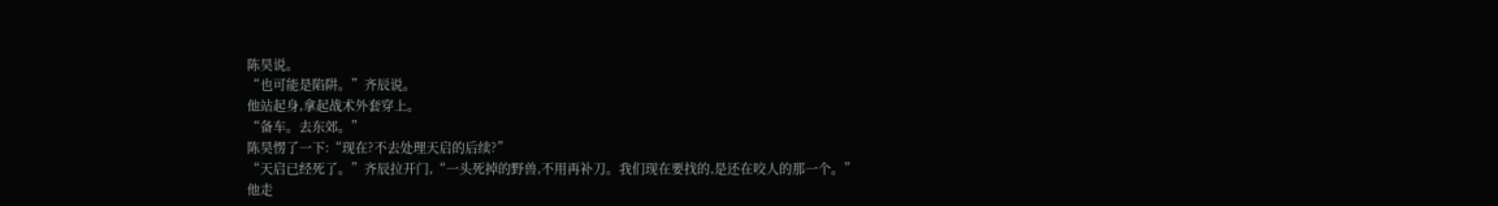陈昊说。
“也可能是陷阱。”齐辰说。
他站起身,拿起战术外套穿上。
“备车。去东郊。”
陈昊愣了一下:“现在?不去处理天启的后续?”
“天启已经死了。”齐辰拉开门,“一头死掉的野兽,不用再补刀。我们现在要找的,是还在咬人的那一个。”
他走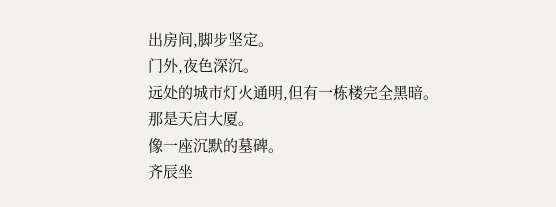出房间,脚步坚定。
门外,夜色深沉。
远处的城市灯火通明,但有一栋楼完全黑暗。
那是天启大厦。
像一座沉默的墓碑。
齐辰坐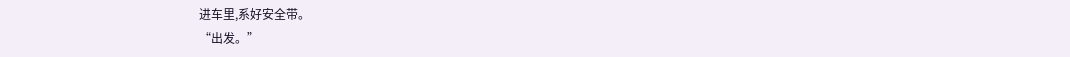进车里,系好安全带。
“出发。”